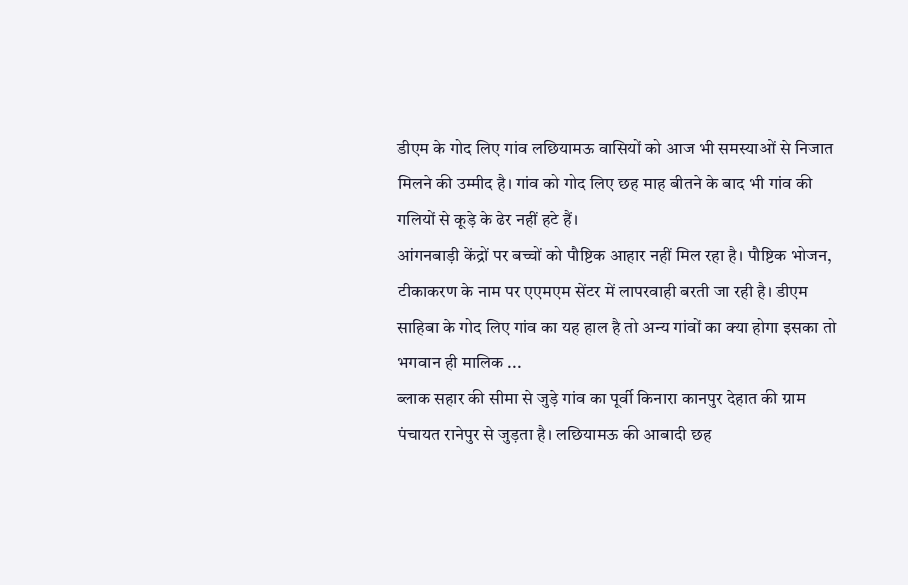डीएम के गोद लिए गांव लछियामऊ वासियों को आज भी समस्याओं से निजात मिलने की उम्मीद है। गांव को गोद लिए छह माह बीतने के बाद भी गांव की गलियों से कूड़े के ढेर नहीं हटे हैं।
आंगनबाड़ी केंद्रों पर बच्चों को पौष्टिक आहार नहीं मिल रहा है। पौष्टिक भोजन, टीकाकरण के नाम पर एएमएम सेंटर में लापरवाही बरती जा रही है। डीएम साहिबा के गोद लिए गांव का यह हाल है तो अन्य गांवों का क्या होगा इसका तो भगवान ही मालिक ...
ब्लाक सहार की सीमा से जुड़े गांव का पूर्वी किनारा कानपुर देहात की ग्राम पंचायत रानेपुर से जुड़ता है। लछियामऊ की आबादी छह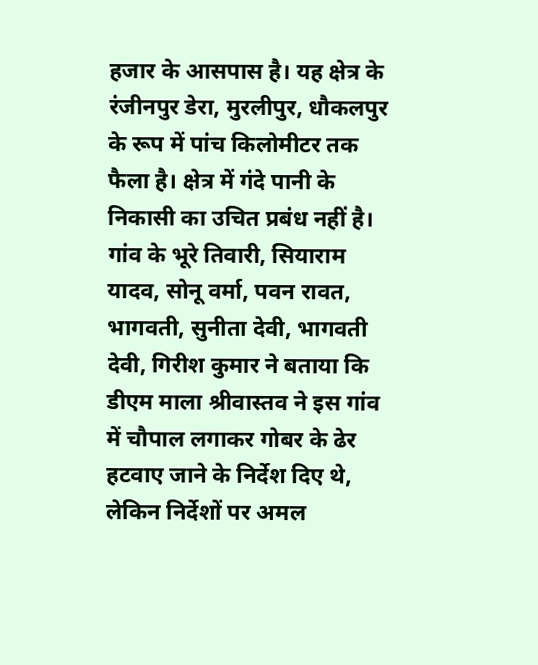हजार के आसपास है। यह क्षेत्र के रंजीनपुर डेरा, मुरलीपुर, धौकलपुर के रूप में पांच किलोमीटर तक फैला है। क्षेत्र में गंदे पानी के निकासी का उचित प्रबंध नहीं है।
गांव के भूरे तिवारी, सियाराम यादव, सोनू वर्मा, पवन रावत, भागवती, सुनीता देवी, भागवती देवी, गिरीश कुमार ने बताया कि डीएम माला श्रीवास्तव ने इस गांव में चौपाल लगाकर गोबर के ढेर हटवाए जाने के निर्देश दिए थे, लेकिन निर्देशों पर अमल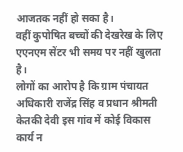आजतक नहीं हो सका है।
वहीं कुपोषित बच्चों की देखरेख के लिए एएनएम सेंटर भी समय पर नहीं खुलता है।
लोगों का आरोप है कि ग्राम पंचायत अधिकारी राजेंद्र सिंह व प्रधान श्रीमती केतकी देवी इस गांव में कोई विकास कार्य न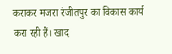कराकर मजरा रंजीतपुर का विकास कार्य करा रही हैं। खाद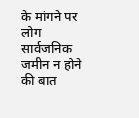के मांगने पर लोग सार्वजनिक जमीन न होने की बात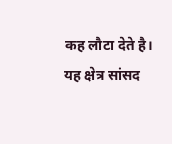कह लौटा देते है। यह क्षेत्र सांसद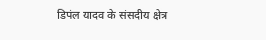डिपंल यादव के संसदीय क्षेत्र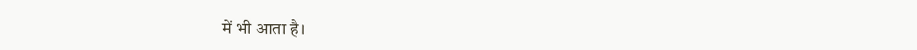में भी आता है।